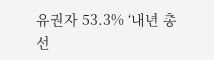유권자 53.3% ‘내년 총선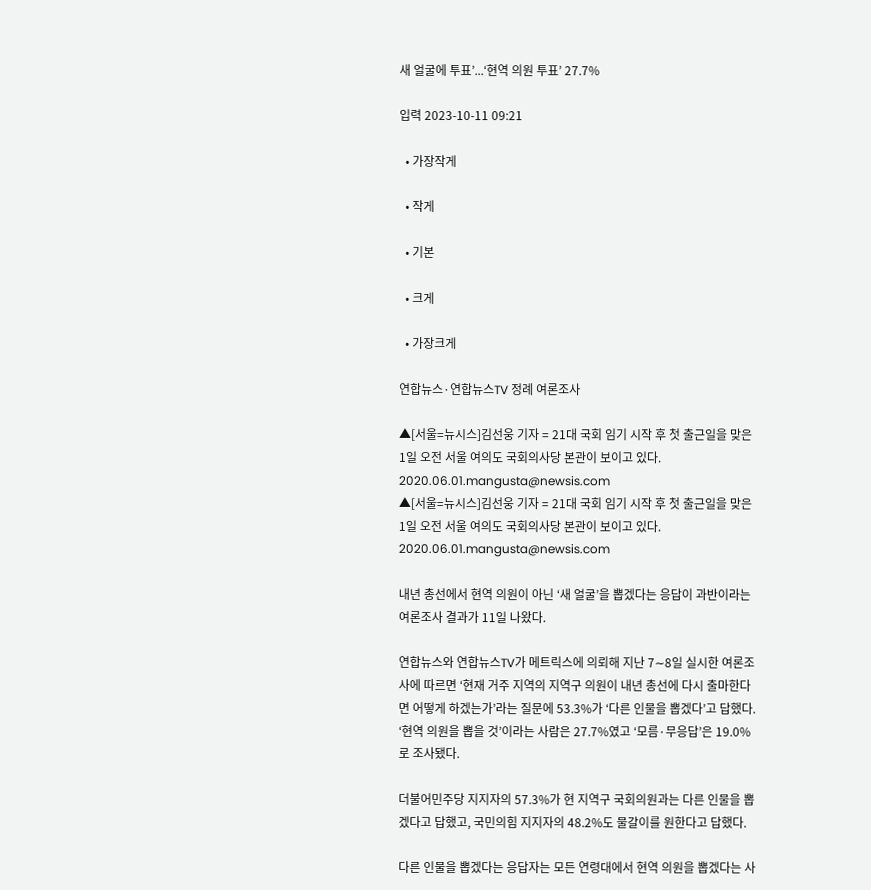새 얼굴에 투표’...‘현역 의원 투표’ 27.7%

입력 2023-10-11 09:21

  • 가장작게

  • 작게

  • 기본

  • 크게

  • 가장크게

연합뉴스·연합뉴스TV 정례 여론조사

▲[서울=뉴시스]김선웅 기자 = 21대 국회 임기 시작 후 첫 출근일을 맞은 1일 오전 서울 여의도 국회의사당 본관이 보이고 있다. 2020.06.01.mangusta@newsis.com
▲[서울=뉴시스]김선웅 기자 = 21대 국회 임기 시작 후 첫 출근일을 맞은 1일 오전 서울 여의도 국회의사당 본관이 보이고 있다. 2020.06.01.mangusta@newsis.com

내년 총선에서 현역 의원이 아닌 ‘새 얼굴’을 뽑겠다는 응답이 과반이라는 여론조사 결과가 11일 나왔다.

연합뉴스와 연합뉴스TV가 메트릭스에 의뢰해 지난 7∼8일 실시한 여론조사에 따르면 ‘현재 거주 지역의 지역구 의원이 내년 총선에 다시 출마한다면 어떻게 하겠는가’라는 질문에 53.3%가 ‘다른 인물을 뽑겠다’고 답했다. ‘현역 의원을 뽑을 것’이라는 사람은 27.7%였고 ‘모름·무응답’은 19.0%로 조사됐다.

더불어민주당 지지자의 57.3%가 현 지역구 국회의원과는 다른 인물을 뽑겠다고 답했고, 국민의힘 지지자의 48.2%도 물갈이를 원한다고 답했다.

다른 인물을 뽑겠다는 응답자는 모든 연령대에서 현역 의원을 뽑겠다는 사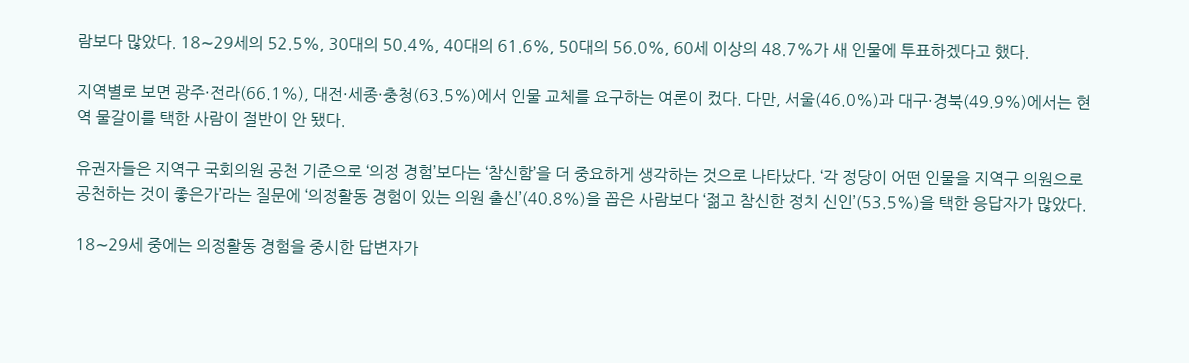람보다 많았다. 18∼29세의 52.5%, 30대의 50.4%, 40대의 61.6%, 50대의 56.0%, 60세 이상의 48.7%가 새 인물에 투표하겠다고 했다.

지역별로 보면 광주·전라(66.1%), 대전·세종·충청(63.5%)에서 인물 교체를 요구하는 여론이 컸다. 다만, 서울(46.0%)과 대구·경북(49.9%)에서는 현역 물갈이를 택한 사람이 절반이 안 됐다.

유권자들은 지역구 국회의원 공천 기준으로 ‘의정 경험’보다는 ‘참신함’을 더 중요하게 생각하는 것으로 나타났다. ‘각 정당이 어떤 인물을 지역구 의원으로 공천하는 것이 좋은가’라는 질문에 ‘의정활동 경험이 있는 의원 출신’(40.8%)을 꼽은 사람보다 ‘젊고 참신한 정치 신인’(53.5%)을 택한 응답자가 많았다.

18∼29세 중에는 의정활동 경험을 중시한 답변자가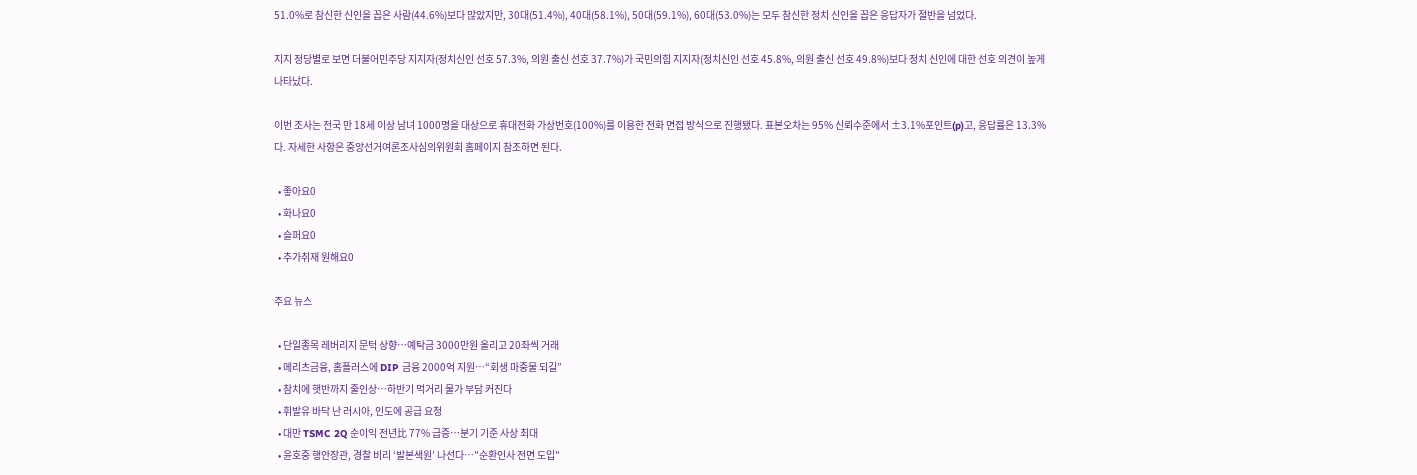51.0%로 참신한 신인을 꼽은 사람(44.6%)보다 많았지만, 30대(51.4%), 40대(58.1%), 50대(59.1%), 60대(53.0%)는 모두 참신한 정치 신인을 꼽은 응답자가 절반을 넘었다.

지지 정당별로 보면 더불어민주당 지지자(정치신인 선호 57.3%, 의원 출신 선호 37.7%)가 국민의힘 지지자(정치신인 선호 45.8%, 의원 출신 선호 49.8%)보다 정치 신인에 대한 선호 의견이 높게 나타났다.

이번 조사는 전국 만 18세 이상 남녀 1000명을 대상으로 휴대전화 가상번호(100%)를 이용한 전화 면접 방식으로 진행됐다. 표본오차는 95% 신뢰수준에서 ±3.1%포인트(p)고, 응답률은 13.3%다. 자세한 사항은 중앙선거여론조사심의위원회 홈페이지 참조하면 된다.

  • 좋아요0
  • 화나요0
  • 슬퍼요0
  • 추가취재 원해요0

주요 뉴스

  • 단일종목 레버리지 문턱 상향…예탁금 3000만원 올리고 20좌씩 거래
  • 메리츠금융, 홈플러스에 DIP 금융 2000억 지원⋯“회생 마중물 되길”
  • 참치에 햇반까지 줄인상…하반기 먹거리 물가 부담 커진다
  • 휘발유 바닥 난 러시아, 인도에 공급 요청
  • 대만 TSMC 2Q 순이익 전년比 77% 급증⋯분기 기준 사상 최대
  • 윤호중 행안장관, 경찰 비리 ‘발본색원’ 나선다⋯"순환인사 전면 도입"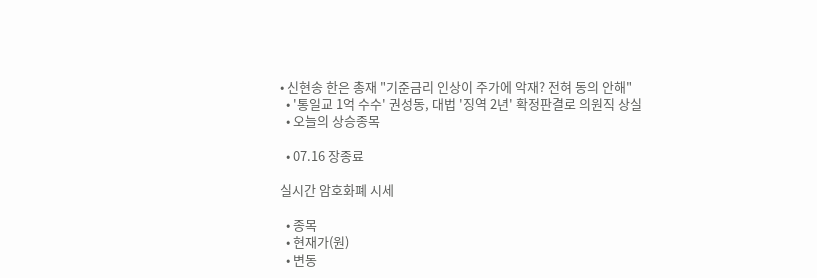• 신현송 한은 총재 "기준금리 인상이 주가에 악재? 전혀 동의 안해"
  • '통일교 1억 수수' 권성동, 대법 '징역 2년' 확정판결로 의원직 상실
  • 오늘의 상승종목

  • 07.16 장종료

실시간 암호화폐 시세

  • 종목
  • 현재가(원)
  • 변동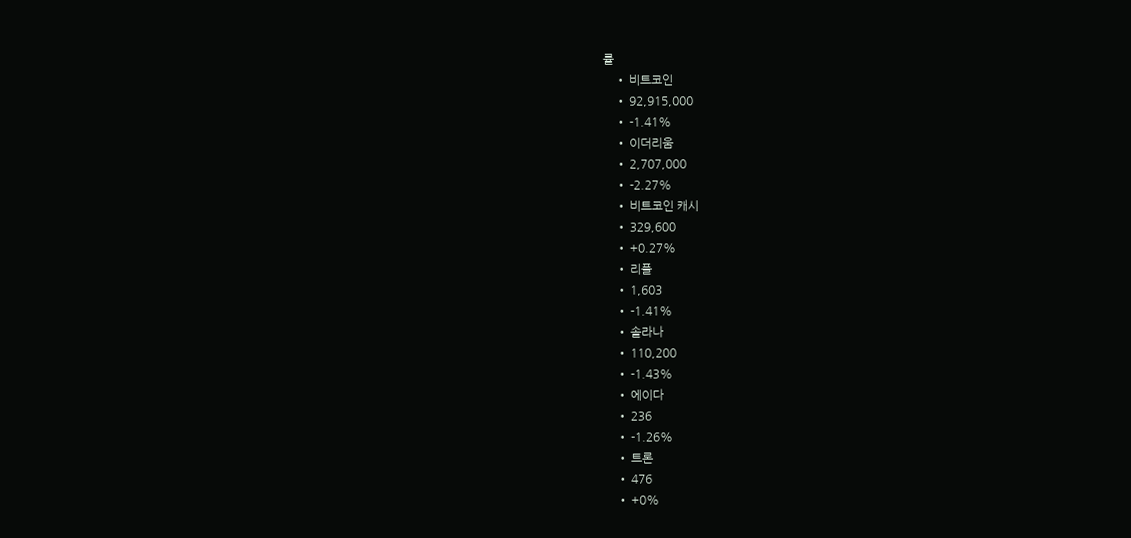률
    • 비트코인
    • 92,915,000
    • -1.41%
    • 이더리움
    • 2,707,000
    • -2.27%
    • 비트코인 캐시
    • 329,600
    • +0.27%
    • 리플
    • 1,603
    • -1.41%
    • 솔라나
    • 110,200
    • -1.43%
    • 에이다
    • 236
    • -1.26%
    • 트론
    • 476
    • +0%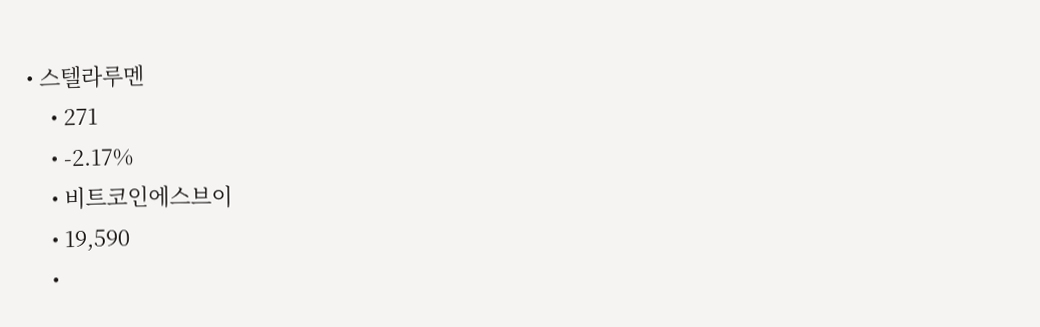• 스텔라루멘
    • 271
    • -2.17%
    • 비트코인에스브이
    • 19,590
    •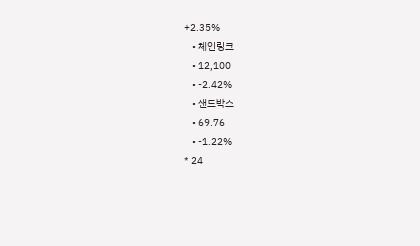+2.35%
    • 체인링크
    • 12,100
    • -2.42%
    • 샌드박스
    • 69.76
    • -1.22%
* 24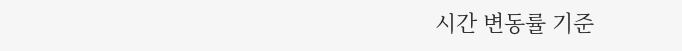시간 변동률 기준